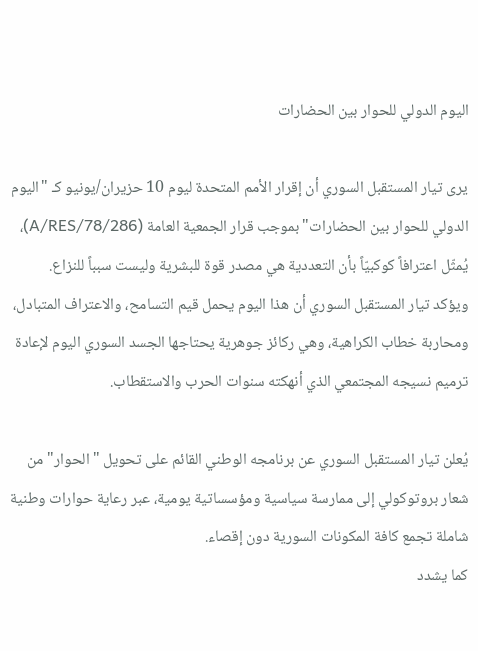اليوم الدولي للحوار بين الحضارات

يرى تيار المستقبل السوري أن إقرار الأمم المتحدة ليوم 10 حزيران/يونيو كـ "اليوم الدولي للحوار بين الحضارات" بموجب قرار الجمعية العامة (A/RES/78/286)، يُمثّل اعترافاً كوكبيّاً بأن التعددية هي مصدر قوة للبشرية وليست سبباً للنزاع.
ويؤكد تيار المستقبل السوري أن هذا اليوم يحمل قيم التسامح، والاعتراف المتبادل، ومحاربة خطاب الكراهية، وهي ركائز جوهرية يحتاجها الجسد السوري اليوم لإعادة ترميم نسيجه المجتمعي الذي أنهكته سنوات الحرب والاستقطاب.

يُعلن تيار المستقبل السوري عن برنامجه الوطني القائم على تحويل "الحوار" من شعار بروتوكولي إلى ممارسة سياسية ومؤسساتية يومية، عبر رعاية حوارات وطنية شاملة تجمع كافة المكونات السورية دون إقصاء.
كما يشدد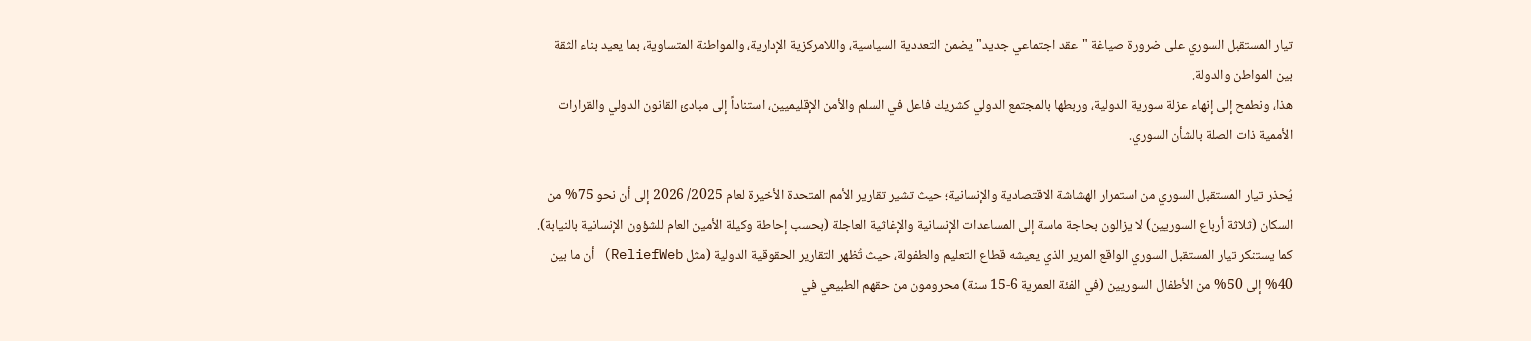تيار المستقبل السوري على ضرورة صياغة "عقد اجتماعي جديد" يضمن التعددية السياسية، واللامركزية الإدارية، والمواطنة المتساوية، بما يعيد بناء الثقة بين المواطن والدولة.
هذا، ونطمح إلى إنهاء عزلة سورية الدولية، وربطها بالمجتمع الدولي كشريك فاعل في السلم والأمن الإقليميين، استناداً إلى مبادئ القانون الدولي والقرارات الأممية ذات الصلة بالشأن السوري.

يُحذر تيار المستقبل السوري من استمرار الهشاشة الاقتصادية والإنسانية؛ حيث تشير تقارير الأمم المتحدة الأخيرة لعام 2025/ 2026 إلى أن نحو 75% من السكان (ثلاثة أرباع السوريين) لا يزالون بحاجة ماسة إلى المساعدات الإنسانية والإغاثية العاجلة (بحسب إحاطة وكيلة الأمين العام للشؤون الإنسانية بالنيابة).
كما يستنكر تيار المستقبل السوري الواقع المرير الذي يعيشه قطاع التعليم والطفولة، حيث تُظهر التقارير الحقوقية الدولية (مثل ReliefWeb) أن ما بين 40% إلى 50% من الأطفال السوريين (في الفئة العمرية 6-15 سنة) محرومون من حقهم الطبيعي في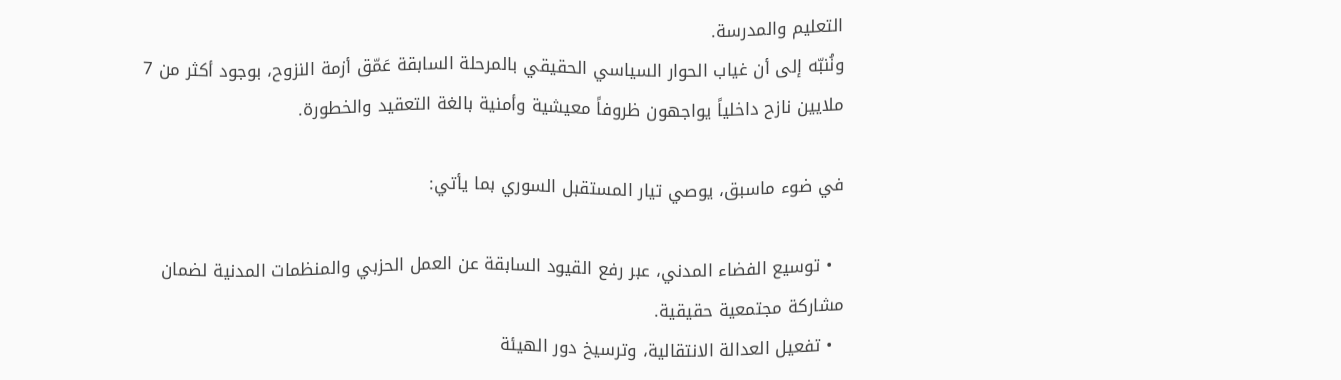التعليم والمدرسة.
ونُنبّه إلى أن غياب الحوار السياسي الحقيقي بالمرحلة السابقة عَمّق أزمة النزوح، بوجود أكثر من 7 ملايين نازح داخلياً يواجهون ظروفاً معيشية وأمنية بالغة التعقيد والخطورة.

في ضوء ماسبق، يوصي تيار المستقبل السوري بما يأتي:

  • توسيع الفضاء المدني، عبر رفع القيود السابقة عن العمل الحزبي والمنظمات المدنية لضمان مشاركة مجتمعية حقيقية.
  • تفعيل العدالة الانتقالية، وترسيخ دور الهيئة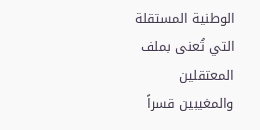الوطنية المستقلة التي تُعنى بملف المعتقلين والمغيبين قسراً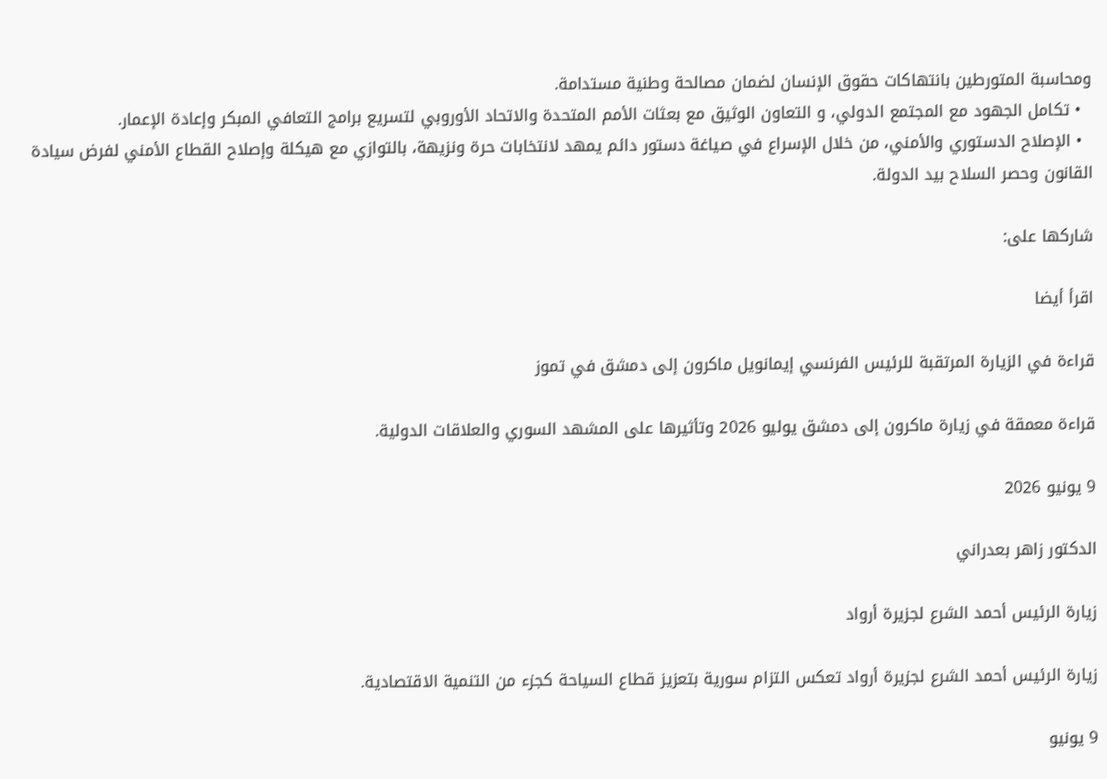ومحاسبة المتورطين بانتهاكات حقوق الإنسان لضمان مصالحة وطنية مستدامة.
  • تكامل الجهود مع المجتمع الدولي، و التعاون الوثيق مع بعثات الأمم المتحدة والاتحاد الأوروبي لتسريع برامج التعافي المبكر وإعادة الإعمار.
  • الإصلاح الدستوري والأمني، من خلال الإسراع في صياغة دستور دائم يمهد لانتخابات حرة ونزيهة، بالتوازي مع هيكلة وإصلاح القطاع الأمني لفرض سيادة القانون وحصر السلاح بيد الدولة.

شاركها على:

اقرأ أيضا

قراءة في الزيارة المرتقبة للرئيس الفرنسي إيمانويل ماكرون إلى دمشق في تموز

قراءة معمقة في زيارة ماكرون إلى دمشق يوليو 2026 وتأثيرها على المشهد السوري والعلاقات الدولية.

9 يونيو 2026

الدكتور زاهر بعدراني

زيارة الرئيس أحمد الشرع لجزيرة أرواد

زيارة الرئيس أحمد الشرع لجزيرة أرواد تعكس التزام سورية بتعزيز قطاع السياحة كجزء من التنمية الاقتصادية.

9 يونيو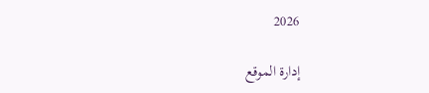2026

إدارة الموقع